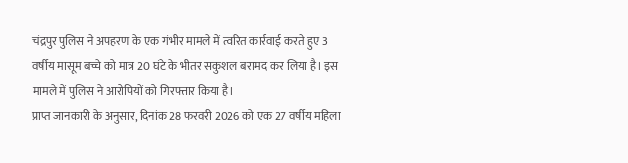चंद्रपुर पुलिस ने अपहरण के एक गंभीर मामले में त्वरित कार्रवाई करते हुए 3 वर्षीय मासूम बच्चे को मात्र 20 घंटे के भीतर सकुशल बरामद कर लिया है। इस मामले में पुलिस ने आरोपियों को गिरफ्तार किया है।
प्राप्त जानकारी के अनुसार, दिनांक 28 फरवरी 2026 को एक 27 वर्षीय महिला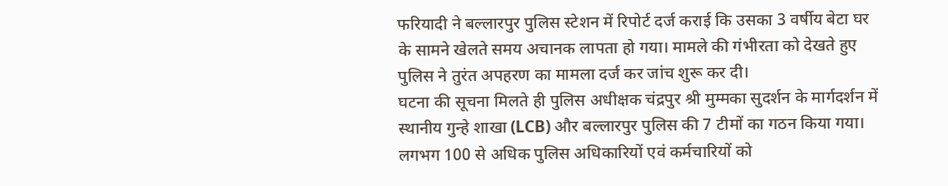फरियादी ने बल्लारपुर पुलिस स्टेशन में रिपोर्ट दर्ज कराई कि उसका 3 वर्षीय बेटा घर के सामने खेलते समय अचानक लापता हो गया। मामले की गंभीरता को देखते हुए पुलिस ने तुरंत अपहरण का मामला दर्ज कर जांच शुरू कर दी।
घटना की सूचना मिलते ही पुलिस अधीक्षक चंद्रपुर श्री मुम्मका सुदर्शन के मार्गदर्शन में स्थानीय गुन्हे शाखा (LCB) और बल्लारपुर पुलिस की 7 टीमों का गठन किया गया। लगभग 100 से अधिक पुलिस अधिकारियों एवं कर्मचारियों को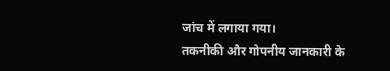जांच में लगाया गया।
तकनीकी और गोपनीय जानकारी के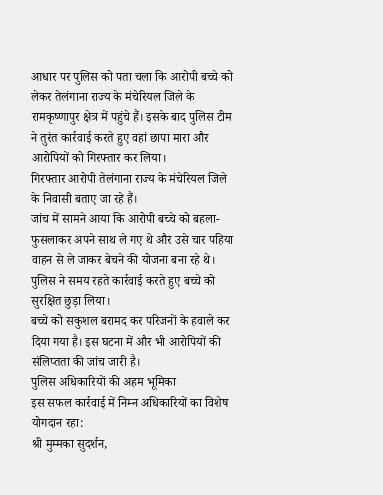आधार पर पुलिस को पता चला कि आरोपी बच्चे को लेकर तेलंगाना राज्य के मंचेरियल जिले के रामकृष्णापुर क्षेत्र में पहुंचे हैं। इसके बाद पुलिस टीम ने तुरंत कार्रवाई करते हुए वहां छापा मारा और आरोपियों को गिरफ्तार कर लिया।
गिरफ्तार आरोपी तेलंगाना राज्य के मंचेरियल जिले के निवासी बताए जा रहे हैं।
जांच में सामने आया कि आरोपी बच्चे को बहला-फुसलाकर अपने साथ ले गए थे और उसे चार पहिया वाहन से ले जाकर बेचने की योजना बना रहे थे। पुलिस ने समय रहते कार्रवाई करते हुए बच्चे को सुरक्षित छुड़ा लिया।
बच्चे को सकुशल बरामद कर परिजनों के हवाले कर दिया गया है। इस घटना में और भी आरोपियों की संलिप्तता की जांच जारी है।
पुलिस अधिकारियों की अहम भूमिका
इस सफल कार्रवाई में निम्न अधिकारियों का विशेष योगदान रहा:
श्री मुम्मका सुदर्शन,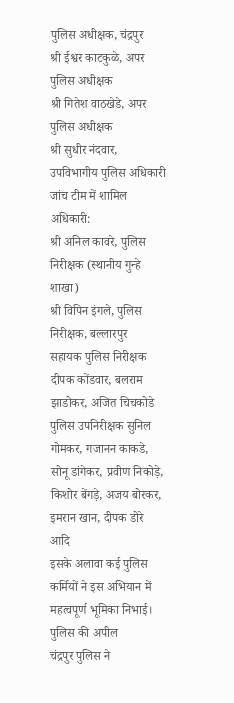पुलिस अधीक्षक, चंद्रपुर
श्री ईश्वर काटकुळे, अपर पुलिस अधीक्षक
श्री गितेश वाठखेडे, अपर पुलिस अधीक्षक
श्री सुधीर नंदवार, उपविभागीय पुलिस अधिकारी
जांच टीम में शामिल अधिकारी:
श्री अनिल कावरे, पुलिस निरीक्षक (स्थानीय गुन्हे शाखा)
श्री विपिन इंगले, पुलिस निरीक्षक, बल्लारपुर
सहायक पुलिस निरीक्षक दीपक कोंडवार, बलराम झाडोकर, अजित चिचकोडे
पुलिस उपनिरीक्षक सुनिल गोमकर, गजानन काकडे, सोनू डांगेकर, प्रवीण निकोड़े, किशोर बेंगड़े, अजय बोरकर, इमरान खान, दीपक डोरे आदि
इसके अलावा कई पुलिस कर्मियों ने इस अभियान में महत्वपूर्ण भूमिका निभाई।
पुलिस की अपील
चंद्रपुर पुलिस ने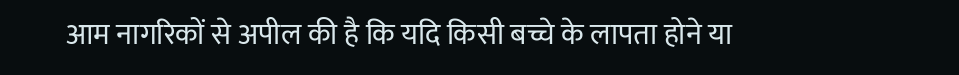आम नागरिकों से अपील की है कि यदि किसी बच्चे के लापता होने या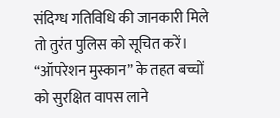संदिग्ध गतिविधि की जानकारी मिले तो तुरंत पुलिस को सूचित करें। “ऑपरेशन मुस्कान” के तहत बच्चों को सुरक्षित वापस लाने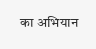का अभियान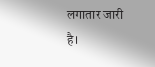लगातार जारी है।